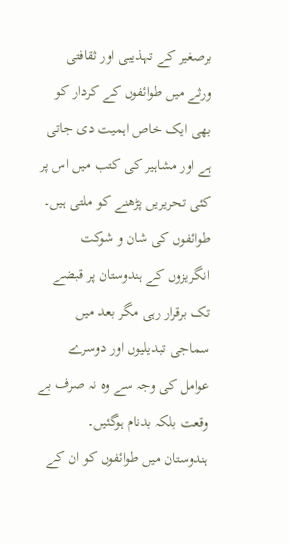برصغیر کے تہذیبی اور ثقافتی ورثے میں طوائفوں کے کردار کو بھی ایک خاص اہمیت دی جاتی ہے اور مشاہیر کی کتب میں اس پر کئی تحریریں پڑھنے کو ملتی ہیں۔ طوائفوں کی شان و شوکت انگریزوں کے ہندوستان پر قبضے تک برقرار رہی مگر بعد میں سماجی تبدیلیوں اور دوسرے عوامل کی وجہ سے وہ نہ صرف بے وقعت بلکہ بدنام ہوگئیں۔
ہندوستان میں طوائفوں کو ان کے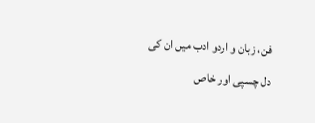فن، زبان و اردو ادب میں ان کی دل چسپی اور خاص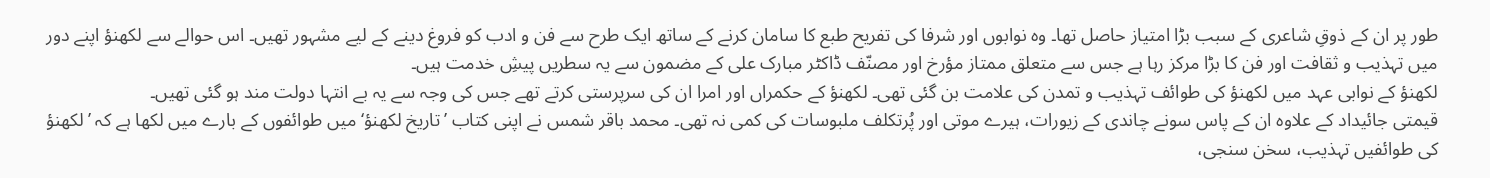طور پر ان کے ذوقِ شاعری کے سبب بڑا امتیاز حاصل تھا۔ وہ نوابوں اور شرفا کی تفریح طبع کا سامان کرنے کے ساتھ ایک طرح سے فن و ادب کو فروغ دینے کے لیے مشہور تھیں۔ اس حوالے سے لکھنؤ اپنے دور میں تہذیب و ثقافت اور فن کا بڑا مرکز رہا ہے جس سے متعلق ممتاز مؤرخ اور مصنّف ڈاکٹر مبارک علی کے مضمون سے یہ سطریں پیشِ خدمت ہیں۔
لکھنؤ کے نوابی عہد میں لکھنؤ کی طوائف تہذیب و تمدن کی علامت بن گئی تھی۔ لکھنؤ کے حکمراں اور امرا ان کی سرپرستی کرتے تھے جس کی وجہ سے یہ بے انتہا دولت مند ہو گئی تھیں۔
قیمتی جائیداد کے علاوہ ان کے پاس سونے چاندی کے زیورات، ہیرے موتی اور پُرتکلف ملبوسات کی کمی نہ تھی۔ محمد باقر شمس نے اپنی کتاب ’تاریخ لکھنؤ‘ میں طوائفوں کے بارے میں لکھا ہے کہ ’لکھنؤ کی طوائفیں تہذیب، سخن سنجی،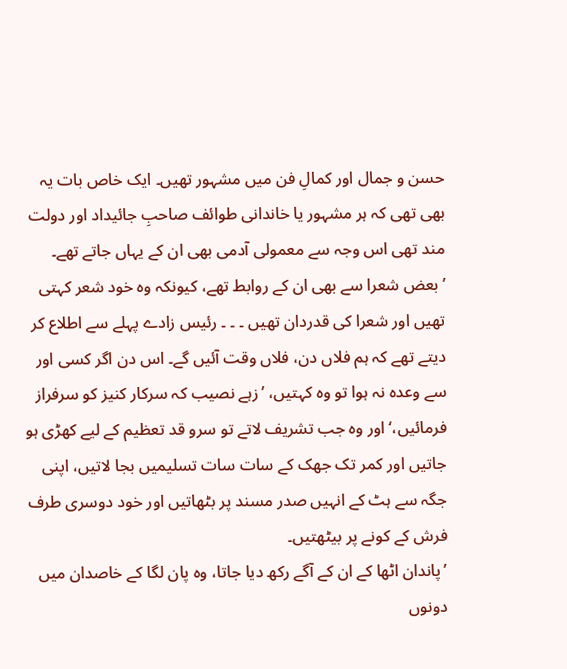حسن و جمال اور کمالِ فن میں مشہور تھیں۔ ایک خاص بات یہ بھی تھی کہ ہر مشہور یا خاندانی طوائف صاحبِ جائیداد اور دولت مند تھی اس وجہ سے معمولی آدمی بھی ان کے یہاں جاتے تھے۔ ’بعض شعرا سے بھی ان کے روابط تھے، کیونکہ وہ خود شعر کہتی تھیں اور شعرا کی قدردان تھیں ۔ ۔ ۔ رئیس زادے پہلے سے اطلاع کر دیتے تھے کہ ہم فلاں دن، فلاں وقت آئیں گے۔ اس دن اگر کسی اور سے وعدہ نہ ہوا تو وہ کہتیں، ’زہے نصیب کہ سرکار کنیز کو سرفراز فرمائیں،‘ اور وہ جب تشریف لاتے تو سرو قد تعظیم کے لیے کھڑی ہو جاتیں اور کمر تک جھک کے سات سات تسلیمیں بجا لاتیں، اپنی جگہ سے ہٹ کے انہیں صدر مسند پر بٹھاتیں اور خود دوسری طرف فرش کے کونے پر بیٹھتیں۔
’پاندان اٹھا کے ان کے آگے رکھ دیا جاتا، وہ پان لگا کے خاصدان میں دونوں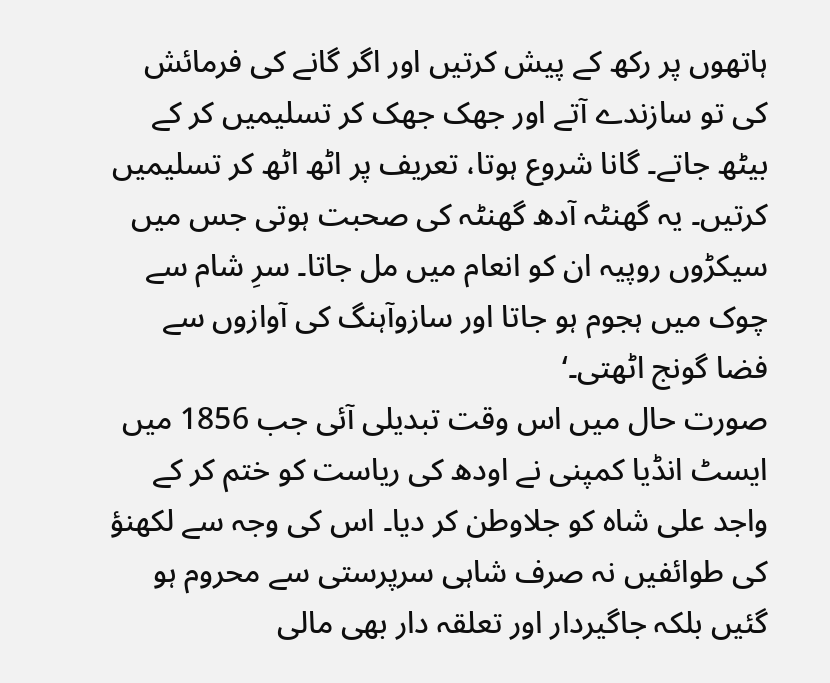ہاتھوں پر رکھ کے پیش کرتیں اور اگر گانے کی فرمائش کی تو سازندے آتے اور جھک جھک کر تسلیمیں کر کے بیٹھ جاتے۔ گانا شروع ہوتا، تعریف پر اٹھ اٹھ کر تسلیمیں کرتیں۔ یہ گھنٹہ آدھ گھنٹہ کی صحبت ہوتی جس میں سیکڑوں روپیہ ان کو انعام میں مل جاتا۔ سرِ شام سے چوک میں ہجوم ہو جاتا اور سازوآہنگ کی آوازوں سے فضا گونج اٹھتی۔‘
صورت حال میں اس وقت تبدیلی آئی جب 1856 میں ایسٹ انڈیا کمپنی نے اودھ کی ریاست کو ختم کر کے واجد علی شاہ کو جلاوطن کر دیا۔ اس کی وجہ سے لکھنؤ کی طوائفیں نہ صرف شاہی سرپرستی سے محروم ہو گئیں بلکہ جاگیردار اور تعلقہ دار بھی مالی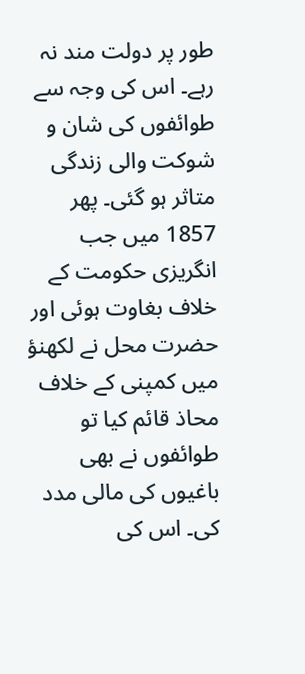طور پر دولت مند نہ رہے۔ اس کی وجہ سے طوائفوں کی شان و شوکت والی زندگی متاثر ہو گئی۔ پھر 1857 میں جب انگریزی حکومت کے خلاف بغاوت ہوئی اور حضرت محل نے لکھنؤ میں کمپنی کے خلاف محاذ قائم کیا تو طوائفوں نے بھی باغیوں کی مالی مدد کی۔ اس کی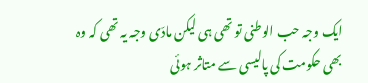ایک وجہ حب الوطنی تو تھی ہی لیکن مادّی وجہ یہ تھی کہ وہ بھی حکومت کی پالیسی سے متاثر ہوئی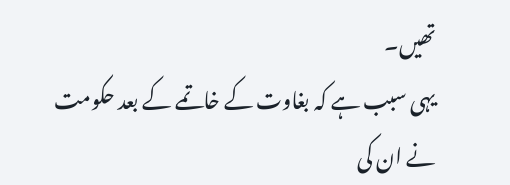تھیں۔
یہی سبب ہے کہ بغاوت کے خاتمے کے بعد حکومت نے ان کی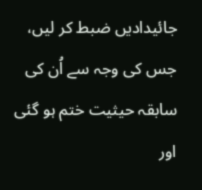جائیدادیں ضبط کر لیں، جس کی وجہ سے اُن کی سابقہ حیثیت ختم ہو گئی اور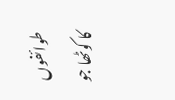طوائفوں کا کوٹھا جو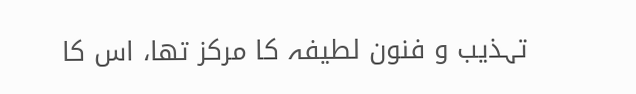تہذیب و فنون لطیفہ کا مرکز تھا، اس کا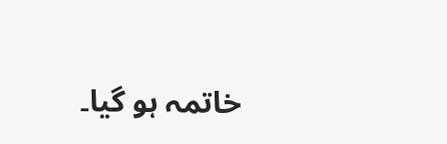خاتمہ ہو گیا۔